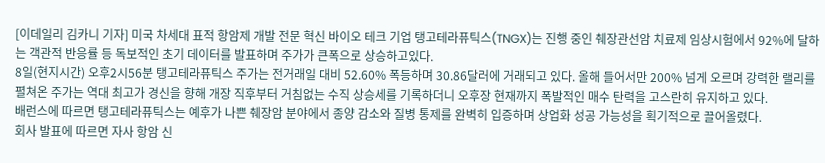[이데일리 김카니 기자] 미국 차세대 표적 항암제 개발 전문 혁신 바이오 테크 기업 탱고테라퓨틱스(TNGX)는 진행 중인 췌장관선암 치료제 임상시험에서 92%에 달하는 객관적 반응률 등 독보적인 초기 데이터를 발표하며 주가가 큰폭으로 상승하고있다.
8일(현지시간) 오후2시56분 탱고테라퓨틱스 주가는 전거래일 대비 52.60% 폭등하며 30.86달러에 거래되고 있다. 올해 들어서만 200% 넘게 오르며 강력한 랠리를 펼쳐온 주가는 역대 최고가 경신을 향해 개장 직후부터 거침없는 수직 상승세를 기록하더니 오후장 현재까지 폭발적인 매수 탄력을 고스란히 유지하고 있다.
배런스에 따르면 탱고테라퓨틱스는 예후가 나쁜 췌장암 분야에서 종양 감소와 질병 통제를 완벽히 입증하며 상업화 성공 가능성을 획기적으로 끌어올렸다.
회사 발표에 따르면 자사 항암 신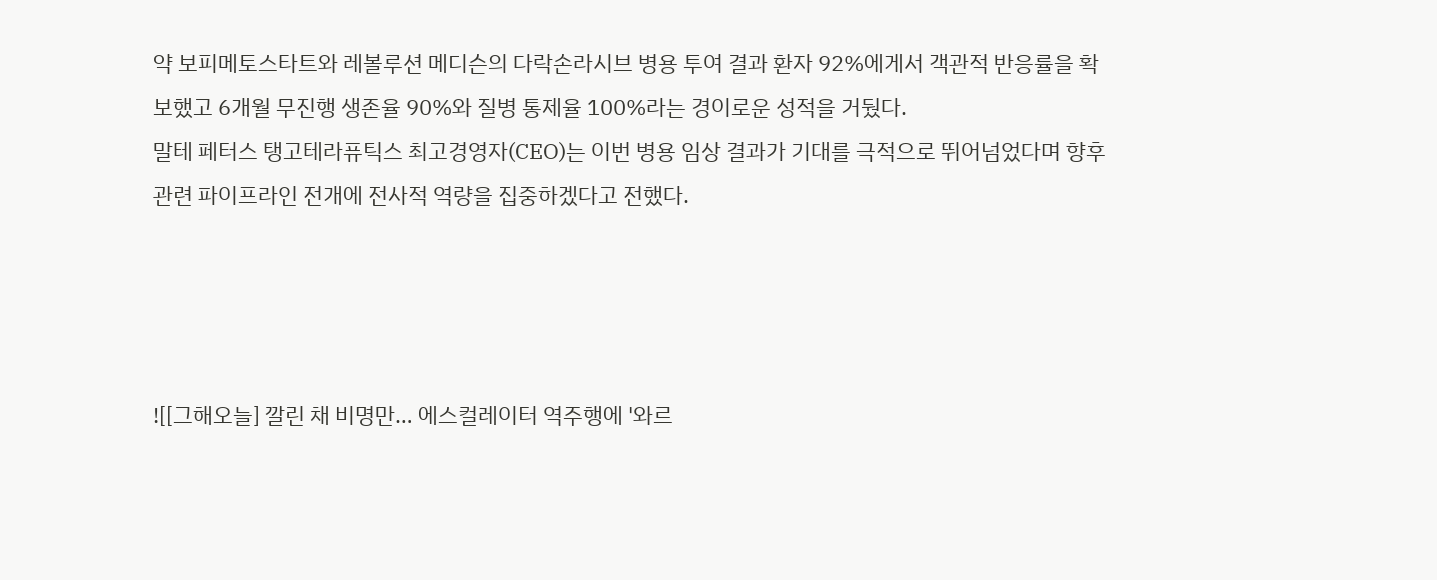약 보피메토스타트와 레볼루션 메디슨의 다락손라시브 병용 투여 결과 환자 92%에게서 객관적 반응률을 확보했고 6개월 무진행 생존율 90%와 질병 통제율 100%라는 경이로운 성적을 거뒀다.
말테 페터스 탱고테라퓨틱스 최고경영자(CEO)는 이번 병용 임상 결과가 기대를 극적으로 뛰어넘었다며 향후 관련 파이프라인 전개에 전사적 역량을 집중하겠다고 전했다.




![[그해오늘] 깔린 채 비명만… 에스컬레이터 역주행에 '와르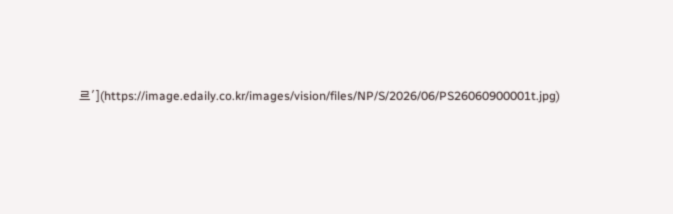르'](https://image.edaily.co.kr/images/vision/files/NP/S/2026/06/PS26060900001t.jpg)